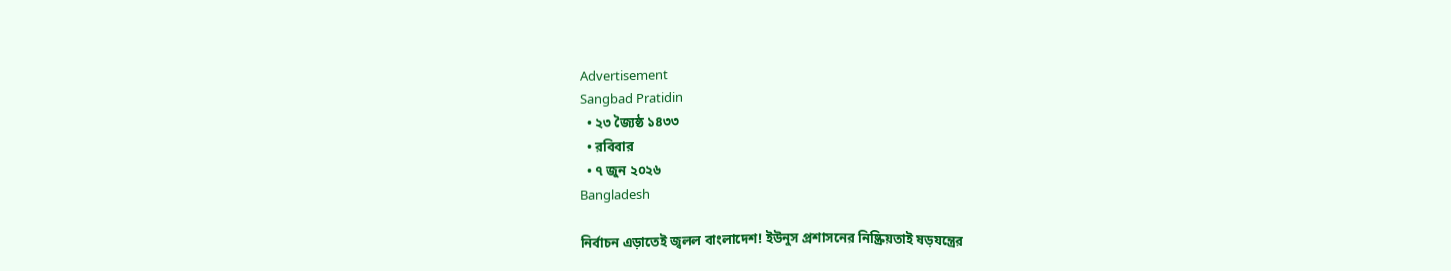Advertisement
Sangbad Pratidin
  • ২৩ জ্যৈষ্ঠ ১৪৩৩
  • রবিবার
  • ৭ জুন ২০২৬
Bangladesh

নির্বাচন এড়াতেই জ্বলল বাংলাদেশ! ইউনুস প্রশাসনের নিষ্ক্রিয়তাই ষড়যন্ত্রের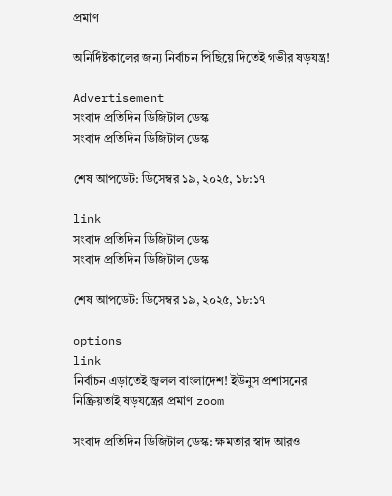প্রমাণ

অনির্দিষ্টকালের জন্য নির্বাচন পিছিয়ে দিতেই গভীর ষড়যন্ত্র!

Advertisement
সংবাদ প্রতিদিন ডিজিটাল ডেস্ক
সংবাদ প্রতিদিন ডিজিটাল ডেস্ক

শেষ আপডেট: ডিসেম্বর ১৯, ২০২৫, ১৮:১৭

link
সংবাদ প্রতিদিন ডিজিটাল ডেস্ক
সংবাদ প্রতিদিন ডিজিটাল ডেস্ক

শেষ আপডেট: ডিসেম্বর ১৯, ২০২৫, ১৮:১৭

options
link
নির্বাচন এড়াতেই জ্বলল বাংলাদেশ! ইউনুস প্রশাসনের নিষ্ক্রিয়তাই ষড়যন্ত্রের প্রমাণ zoom

সংবাদ প্রতিদিন ডিজিটাল ডেস্ক: ক্ষমতার স্বাদ আরও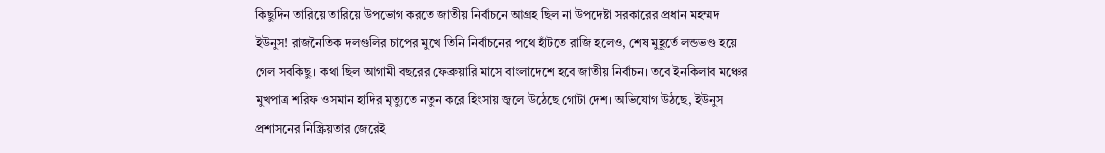কিছুদিন তারিয়ে তারিয়ে উপভোগ করতে জাতীয় নির্বাচনে আগ্রহ ছিল না উপদেষ্টা সরকারের প্রধান মহম্মদ ইউনুস! রাজনৈতিক দলগুলির চাপের মুখে তিনি নির্বাচনের পথে হাঁটতে রাজি হলেও, শেষ মুহূর্তে লন্ডভণ্ড হয়ে গেল সবকিছু। কথা ছিল আগামী বছরের ফেব্রুয়ারি মাসে বাংলাদেশে হবে জাতীয় নির্বাচন। তবে ইনকিলাব মঞ্চের মুখপাত্র শরিফ ওসমান হাদির মৃত্যুতে নতুন করে হিংসায় জ্বলে উঠেছে গোটা দেশ। অভিযোগ উঠছে, ইউনুস প্রশাসনের নিস্ক্রিয়তার জেরেই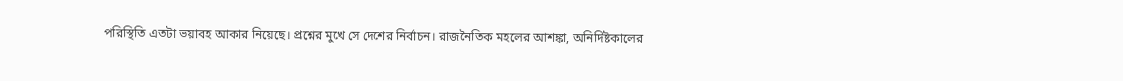পরিস্থিতি এতটা ভয়াবহ আকার নিয়েছে। প্রশ্নের মুখে সে দেশের নির্বাচন। রাজনৈতিক মহলের আশঙ্কা, অনির্দিষ্টকালের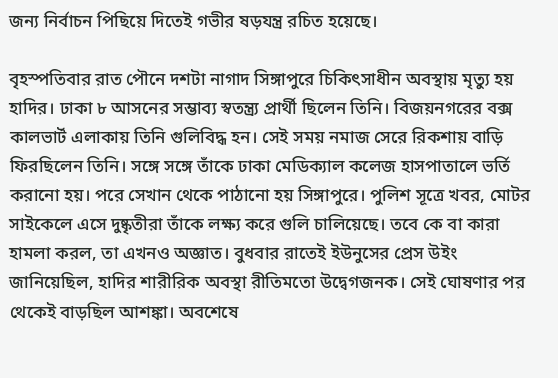জন্য নির্বাচন পিছিয়ে দিতেই গভীর ষড়যন্ত্র রচিত হয়েছে।

বৃহস্পতিবার রাত পৌনে দশটা নাগাদ সিঙ্গাপুরে চিকিৎসাধীন অবস্থায় মৃত্যু হয় হাদির। ঢাকা ৮ আসনের সম্ভাব্য স্বতন্ত্র্য প্রার্থী ছিলেন তিনি। বিজয়নগরের বক্স কালভার্ট এলাকায় তিনি গুলিবিদ্ধ হন। সেই সময় নমাজ সেরে রিকশায় বাড়ি ফিরছিলেন তিনি। সঙ্গে সঙ্গে তাঁকে ঢাকা মেডিক্যাল কলেজ হাসপাতালে ভর্তি করানো হয়। পরে সেখান থেকে পাঠানো হয় সিঙ্গাপুরে। পুলিশ সূত্রে খবর, মোটর সাইকেলে এসে দুষ্কৃতীরা তাঁকে লক্ষ্য করে গুলি চালিয়েছে। তবে কে বা কারা হামলা করল, তা এখনও অজ্ঞাত। বুধবার রাতেই ইউনুসের প্রেস উইং জানিয়েছিল, হাদির শারীরিক অবস্থা রীতিমতো উদ্বেগজনক। সেই ঘোষণার পর থেকেই বাড়ছিল আশঙ্কা। অবশেষে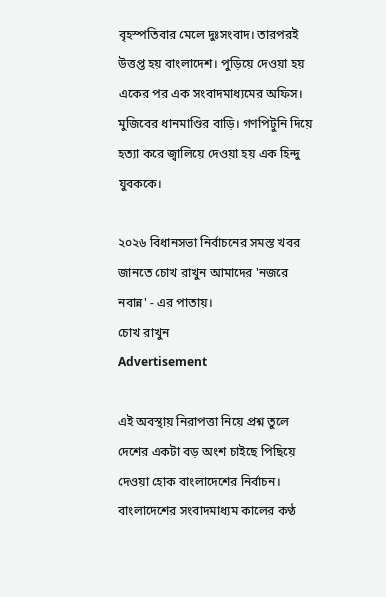বৃহস্পতিবার মেলে দুঃসংবাদ। তারপরই উত্তপ্ত হয় বাংলাদেশ। পুড়িয়ে দেওয়া হয় একের পর এক সংবাদমাধ্যমের অফিস। মুজিবের ধানমাণ্ডির বাড়ি। গণপিটুনি দিয়ে হত্যা করে জ্বালিয়ে দেওয়া হয় এক হিন্দু যুবককে।

২০২৬ বিধানসভা নির্বাচনের সমস্ত খবর জানতে চোখ রাখুন আমাদের 'নজরে নবান্ন' - এর পাতায়।
চোখ রাখুন
Advertisement

এই অবস্থায় নিরাপত্তা নিয়ে প্রশ্ন তুলে দেশের একটা বড় অংশ চাইছে পিছিয়ে দেওয়া হোক বাংলাদেশের নির্বাচন। বাংলাদেশের সংবাদমাধ্যম কালের কণ্ঠ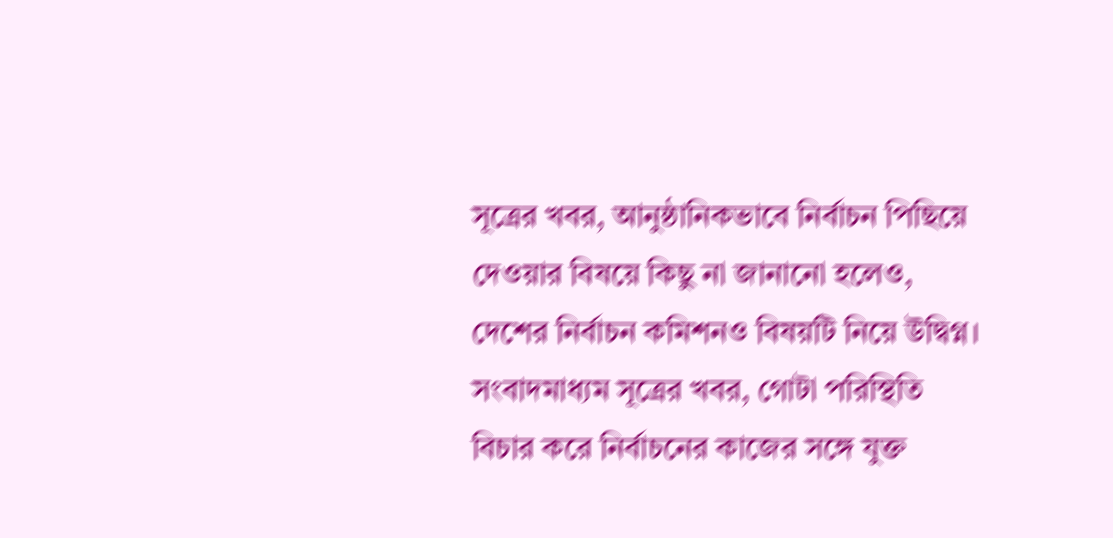সূত্রের খবর, আনুষ্ঠানিকভাবে নির্বাচন পিছিয়ে দেওয়ার বিষয়ে কিছু না জানানো হলেও, দেশের নির্বাচন কমিশনও বিষয়টি নিয়ে উদ্বিগ্ন। সংবাদমাধ্যম সূত্রের খবর, গোটা পরিস্থিতি বিচার করে নির্বাচনের কাজের সঙ্গে যুক্ত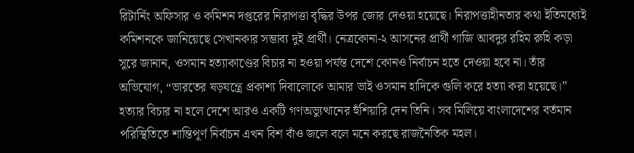রিটার্নিং অফিসার ও কমিশন দপ্তরের নিরাপত্তা বৃদ্ধির উপর জোর দেওয়া হয়েছে। নিরাপত্তাহীনতার কথা ইতিমধ্যেই কমিশনকে জানিয়েছে সেখানকার সম্ভাব্য দুই প্রার্থী। নেত্রকোনা-২ আসনের প্রার্থী গাজি আবদুর রহিম রুহি কড়া সুরে জানান, ওসমান হত্যাকাণ্ডের বিচার না হওয়া পর্যন্ত দেশে কোনও নির্বাচন হতে দেওয়া হবে না। তাঁর অভিযোগ, “ভারতের ষড়যন্ত্রে প্রকাশ্য দিবালোকে আমার ভাই ওসমান হাদিকে গুলি করে হত্যা করা হয়েছে।” হত্যার বিচার না হলে দেশে আরও একটি গণঅভ্যুত্থানের হুঁশিয়ারি দেন তিনি। সব মিলিয়ে বাংলাদেশের বর্তমান পরিস্থিতিতে শান্তিপূর্ণ নির্বাচন এখন বিশ বাঁও জলে বলে মনে করছে রাজনৈতিক মহল।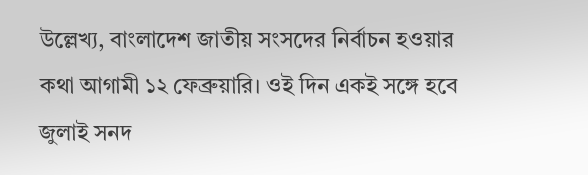উল্লেখ্য, বাংলাদেশ জাতীয় সংসদের নির্বাচন হওয়ার কথা আগামী ১২ ফেব্রুয়ারি। ওই দিন একই সঙ্গে হবে জুলাই সনদ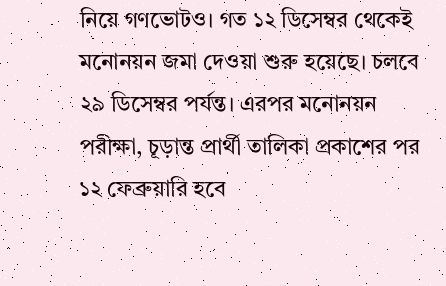নিয়ে গণভোটও। গত ১২ ডিসেম্বর থেকেই মনোনয়ন জমা দেওয়া শুরু হয়েছে। চলবে ২৯ ডিসেম্বর পর্যন্ত। এরপর মনোনয়ন পরীক্ষা, চূড়ান্ত প্রার্থী তালিকা প্রকাশের পর ১২ ফেব্রুয়ারি হবে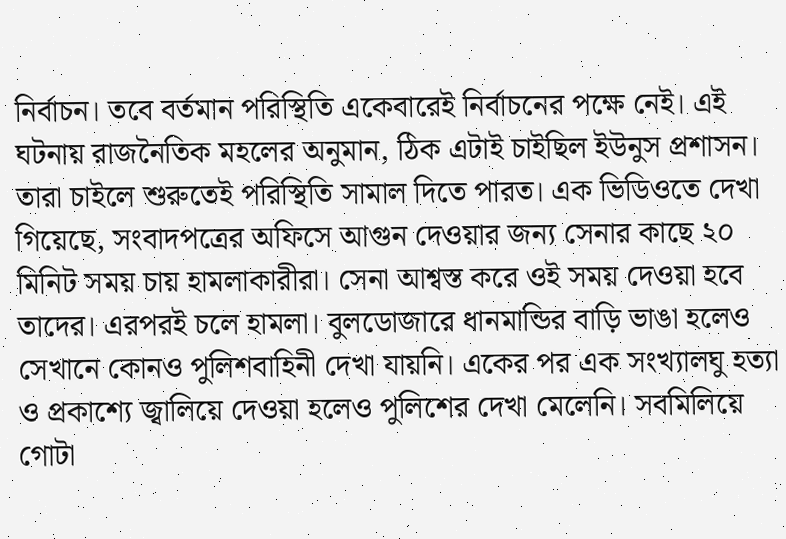নির্বাচন। তবে বর্তমান পরিস্থিতি একেবারেই নির্বাচনের পক্ষে নেই। এই ঘটনায় রাজনৈতিক মহলের অনুমান, ঠিক এটাই চাইছিল ইউনুস প্রশাসন। তারা চাইলে শুরুতেই পরিস্থিতি সামাল দিতে পারত। এক ভিডিওতে দেখা গিয়েছে, সংবাদপত্রের অফিসে আগুন দেওয়ার জন্য সেনার কাছে ২০ মিনিট সময় চায় হামলাকারীরা। সেনা আশ্বস্ত করে ওই সময় দেওয়া হবে তাদের। এরপরই চলে হামলা। বুলডোজারে ধানমান্ডির বাড়ি ভাঙা হলেও সেখানে কোনও পুলিশবাহিনী দেখা যায়নি। একের পর এক সংখ্যালঘু হত্যা ও প্রকাশ্যে জ্বালিয়ে দেওয়া হলেও পুলিশের দেখা মেলেনি। সবমিলিয়ে গোটা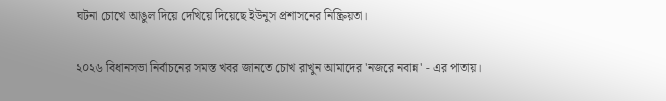ঘটনা চোখে আঙুল দিয়ে দেখিয়ে দিয়েছে ইউনুস প্রশাসনের নিষ্ক্রিয়তা।

২০২৬ বিধানসভা নির্বাচনের সমস্ত খবর জানতে চোখ রাখুন আমাদের 'নজরে নবান্ন' - এর পাতায়।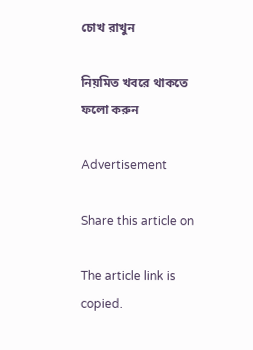চোখ রাখুন

নিয়মিত খবরে থাকতে ফলো করুন

Advertisement

Share this article on

The article link is copied.